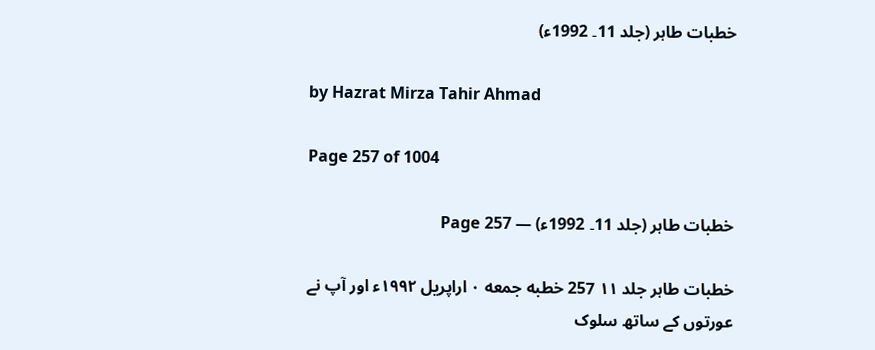خطبات طاہر (جلد 11۔ 1992ء)

by Hazrat Mirza Tahir Ahmad

Page 257 of 1004

خطبات طاہر (جلد 11۔ 1992ء) — Page 257

خطبات طاہر جلد ۱۱ 257 خطبه جمعه ۰ اراپریل ۱۹۹۲ء اور آپ نے عورتوں کے ساتھ سلوک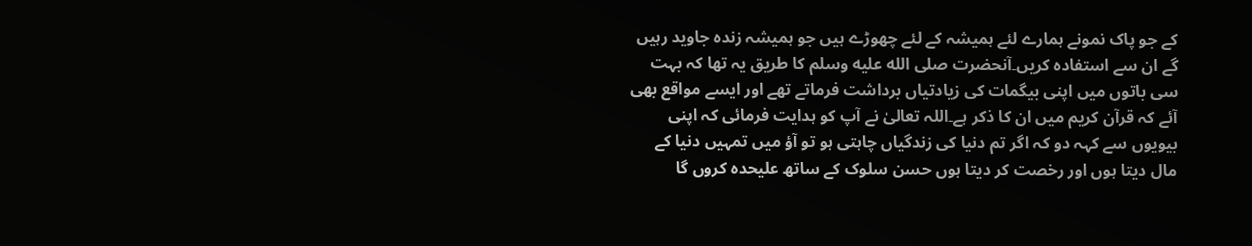کے جو پاک نمونے ہمارے لئے ہمیشہ کے لئے چھوڑے ہیں جو ہمیشہ زندہ جاوید رہیں گے ان سے استفادہ کریں۔آنحضرت صلى الله عليه وسلم کا طریق یہ تھا کہ بہت سی باتوں میں اپنی بیگمات کی زیادتیاں برداشت فرماتے تھے اور ایسے مواقع بھی آئے کہ قرآن کریم میں ان کا ذکر ہے۔اللہ تعالیٰ نے آپ کو ہدایت فرمائی کہ اپنی بیویوں سے کہہ دو کہ اگر تم دنیا کی زندگیاں چاہتی ہو تو آؤ میں تمہیں دنیا کے مال دیتا ہوں اور رخصت کر دیتا ہوں حسن سلوک کے ساتھ علیحدہ کروں گا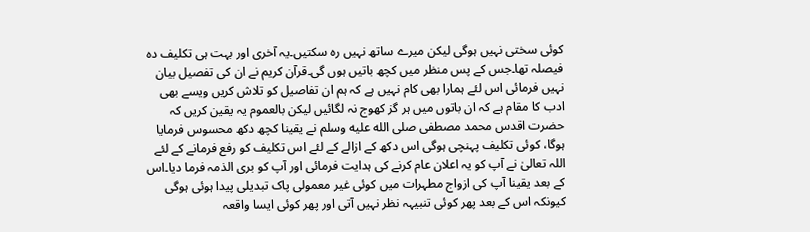کوئی سختی نہیں ہوگی لیکن میرے ساتھ نہیں رہ سکتیں۔یہ آخری اور بہت ہی تکلیف دہ فیصلہ تھا۔جس کے پس منظر میں کچھ باتیں ہوں گی۔قرآن کریم نے ان کی تفصیل بیان نہیں فرمائی اس لئے ہمارا بھی کام نہیں ہے کہ ہم ان تفاصیل کو تلاش کریں ویسے بھی ادب کا مقام ہے کہ ان باتوں میں ہر گز کھوج نہ لگائیں لیکن بالعموم یہ یقین کریں کہ حضرت اقدس محمد مصطفی صلى الله عليه وسلم نے یقینا کچھ دکھ محسوس فرمایا ہوگا، کوئی تکلیف پہنچی ہوگی اس دکھ کے ازالے کے لئے اس تکلیف کو رفع فرمانے کے لئے اللہ تعالیٰ نے آپ کو یہ اعلان عام کرنے کی ہدایت فرمائی اور آپ کو بری الذمہ فرما دیا۔اس کے بعد یقینا آپ کی ازواج مطہرات میں کوئی غیر معمولی پاک تبدیلی پیدا ہوئی ہوگی کیونکہ اس کے بعد پھر کوئی تنبیہہ نظر نہیں آتی اور پھر کوئی ایسا واقعہ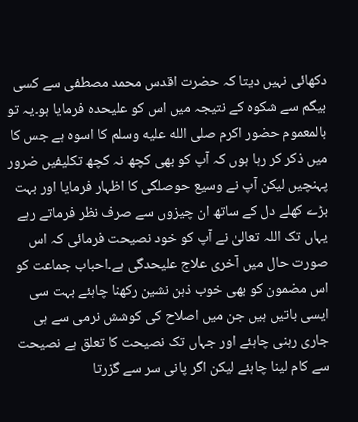دکھائی نہیں دیتا کہ حضرت اقدس محمد مصطفی سے کسی بیگم سے شکوہ کے نتیجہ میں اس کو علیحدہ فرمایا ہو۔یہ تو بالمعموم حضور اکرم صلى الله عليه وسلم کا اسوہ ہے جس کا میں ذکر کر رہا ہوں کہ آپ کو بھی کچھ نہ کچھ تکلیفیں ضرور پہنچیں لیکن آپ نے وسیع حوصلگی کا اظہار فرمایا اور بہت بڑے کھلے دل کے ساتھ ان چیزوں سے صرف نظر فرماتے رہے یہاں تک اللہ تعالیٰ نے آپ کو خود نصیحت فرمائی کہ اس صورت حال میں آخری علاج علیحدگی ہے۔احباب جماعت کو اس مضمون کو بھی خوب ذہن نشین رکھنا چاہئے بہت سی ایسی باتیں ہیں جن میں اصلاح کی کوشش نرمی سے ہی جاری رہنی چاہئے اور جہاں تک نصیحت کا تعلق ہے نصیحت سے کام لینا چاہئے لیکن اگر پانی سر سے گزرتا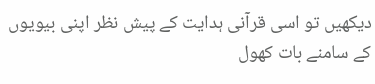دیکھیں تو اسی قرآنی ہدایت کے پیش نظر اپنی بیویوں کے سامنے بات کھول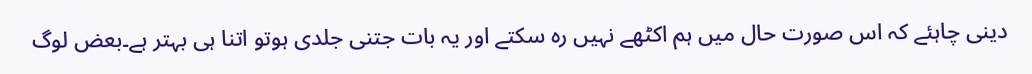دینی چاہئے کہ اس صورت حال میں ہم اکٹھے نہیں رہ سکتے اور یہ بات جتنی جلدی ہوتو اتنا ہی بہتر ہے۔بعض لوگ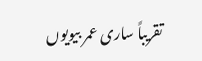تقریباً ساری عمر بیویوں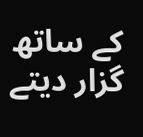کے ساتھ گزار دیتے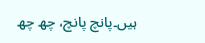ہیں۔پانچ پانچ، چھ چھ